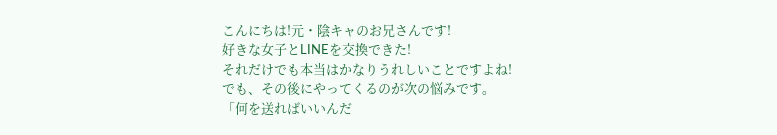こんにちは!元・陰キャのお兄さんです!
好きな女子とLINEを交換できた!
それだけでも本当はかなりうれしいことですよね!
でも、その後にやってくるのが次の悩みです。
「何を送ればいいんだ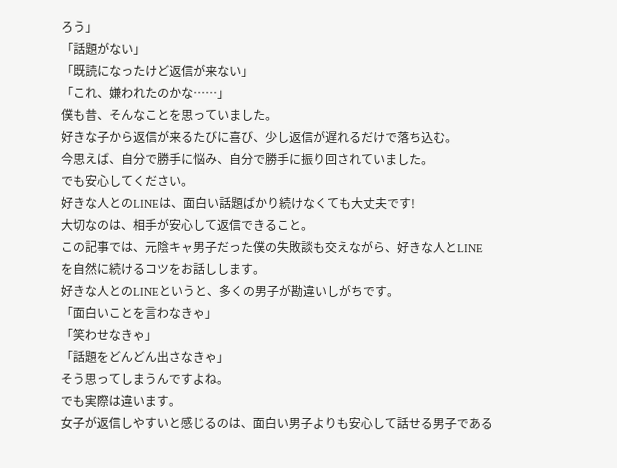ろう」
「話題がない」
「既読になったけど返信が来ない」
「これ、嫌われたのかな……」
僕も昔、そんなことを思っていました。
好きな子から返信が来るたびに喜び、少し返信が遅れるだけで落ち込む。
今思えば、自分で勝手に悩み、自分で勝手に振り回されていました。
でも安心してください。
好きな人とのLINEは、面白い話題ばかり続けなくても大丈夫です!
大切なのは、相手が安心して返信できること。
この記事では、元陰キャ男子だった僕の失敗談も交えながら、好きな人とLINEを自然に続けるコツをお話しします。
好きな人とのLINEというと、多くの男子が勘違いしがちです。
「面白いことを言わなきゃ」
「笑わせなきゃ」
「話題をどんどん出さなきゃ」
そう思ってしまうんですよね。
でも実際は違います。
女子が返信しやすいと感じるのは、面白い男子よりも安心して話せる男子である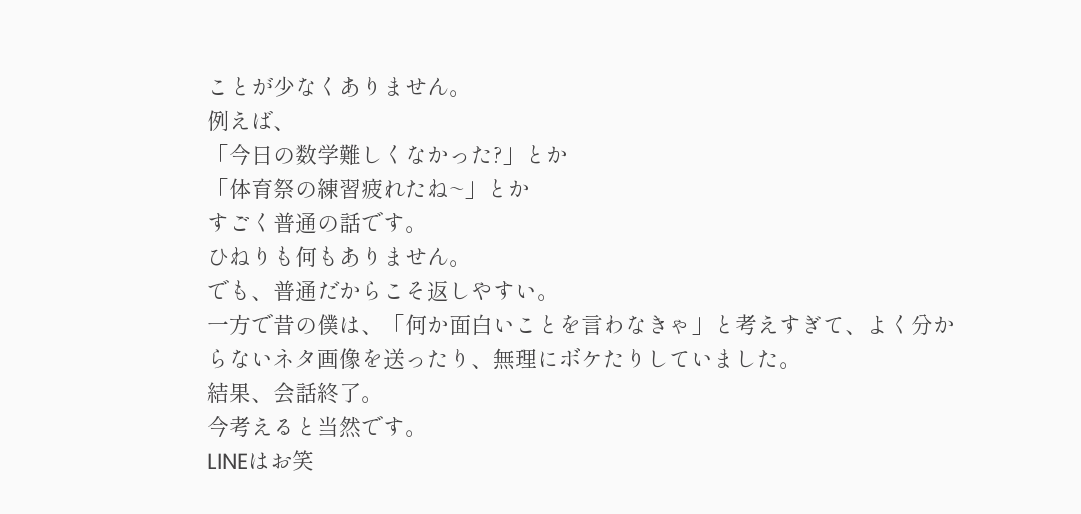ことが少なくありません。
例えば、
「今日の数学難しくなかった?」とか
「体育祭の練習疲れたね~」とか
すごく普通の話です。
ひねりも何もありません。
でも、普通だからこそ返しやすい。
一方で昔の僕は、「何か面白いことを言わなきゃ」と考えすぎて、よく分からないネタ画像を送ったり、無理にボケたりしていました。
結果、会話終了。
今考えると当然です。
LINEはお笑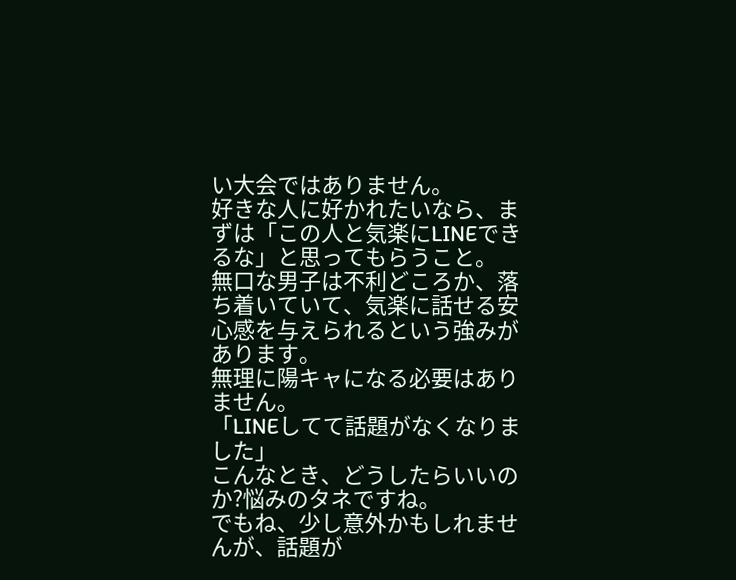い大会ではありません。
好きな人に好かれたいなら、まずは「この人と気楽にLINEできるな」と思ってもらうこと。
無口な男子は不利どころか、落ち着いていて、気楽に話せる安心感を与えられるという強みがあります。
無理に陽キャになる必要はありません。
「LINEしてて話題がなくなりました」
こんなとき、どうしたらいいのか?悩みのタネですね。
でもね、少し意外かもしれませんが、話題が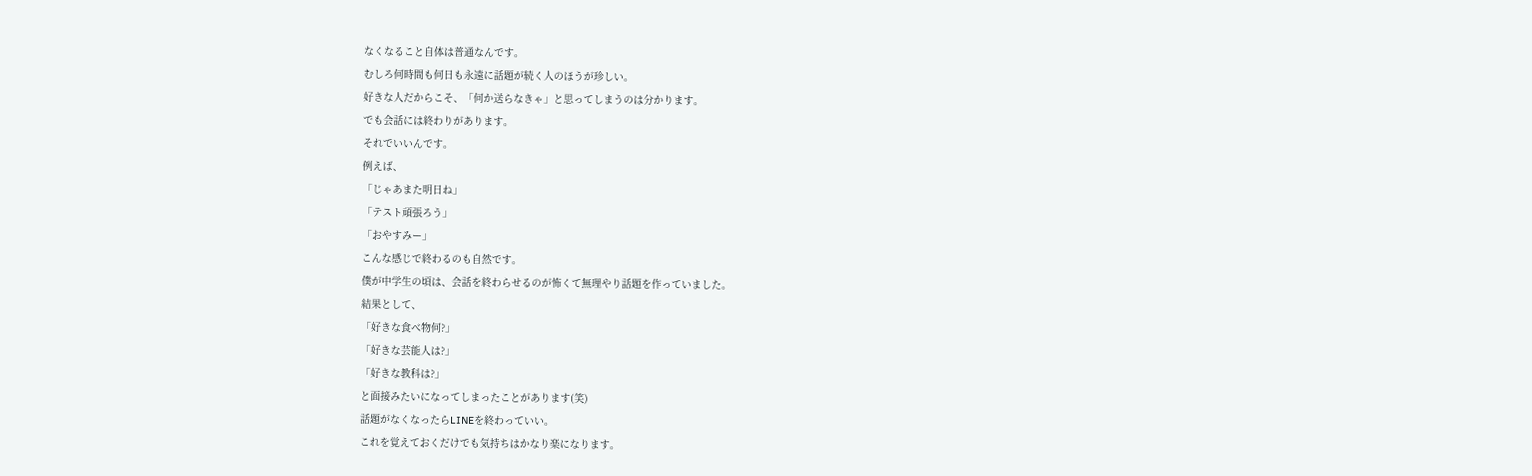なくなること自体は普通なんです。
むしろ何時間も何日も永遠に話題が続く人のほうが珍しい。
好きな人だからこそ、「何か送らなきゃ」と思ってしまうのは分かります。
でも会話には終わりがあります。
それでいいんです。
例えば、
「じゃあまた明日ね」
「テスト頑張ろう」
「おやすみー」
こんな感じで終わるのも自然です。
僕が中学生の頃は、会話を終わらせるのが怖くて無理やり話題を作っていました。
結果として、
「好きな食べ物何?」
「好きな芸能人は?」
「好きな教科は?」
と面接みたいになってしまったことがあります(笑)
話題がなくなったらLINEを終わっていい。
これを覚えておくだけでも気持ちはかなり楽になります。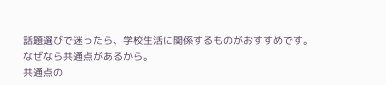話題選びで迷ったら、学校生活に関係するものがおすすめです。
なぜなら共通点があるから。
共通点の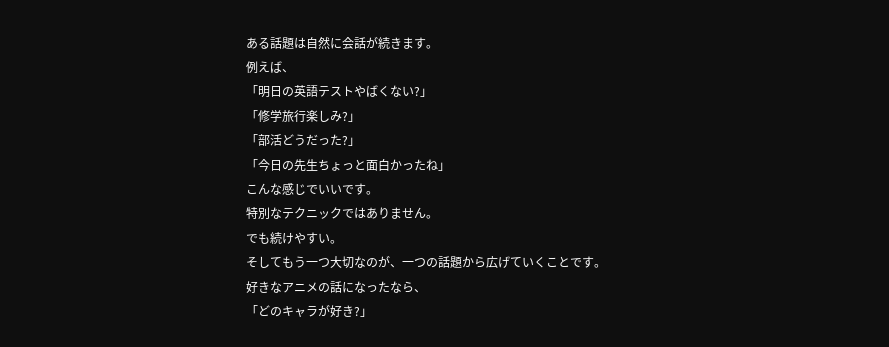ある話題は自然に会話が続きます。
例えば、
「明日の英語テストやばくない?」
「修学旅行楽しみ?」
「部活どうだった?」
「今日の先生ちょっと面白かったね」
こんな感じでいいです。
特別なテクニックではありません。
でも続けやすい。
そしてもう一つ大切なのが、一つの話題から広げていくことです。
好きなアニメの話になったなら、
「どのキャラが好き?」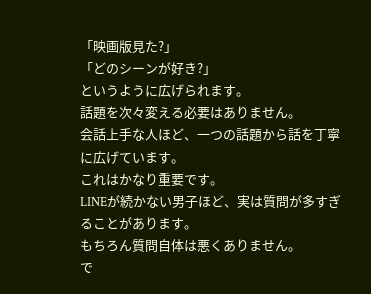「映画版見た?」
「どのシーンが好き?」
というように広げられます。
話題を次々変える必要はありません。
会話上手な人ほど、一つの話題から話を丁寧に広げています。
これはかなり重要です。
LINEが続かない男子ほど、実は質問が多すぎることがあります。
もちろん質問自体は悪くありません。
で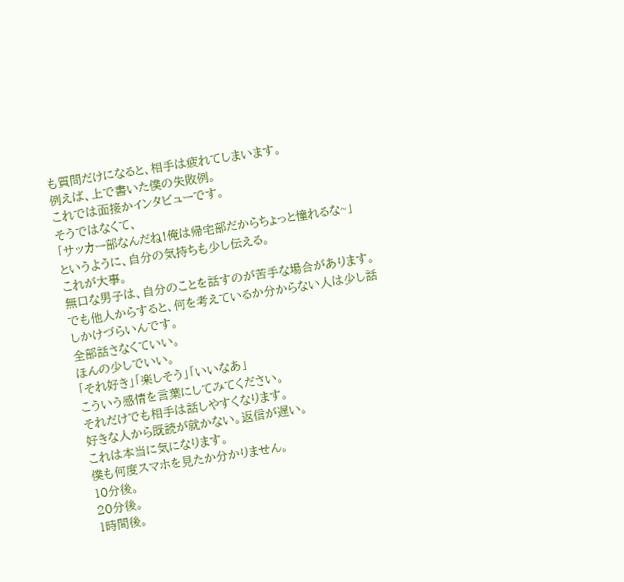も質問だけになると、相手は疲れてしまいます。
例えば、上で書いた僕の失敗例。
これでは面接かインタビューです。
そうではなくて、
「サッカー部なんだね!俺は帰宅部だからちょっと憧れるな~」
というように、自分の気持ちも少し伝える。
これが大事。
無口な男子は、自分のことを話すのが苦手な場合があります。
でも他人からすると、何を考えているか分からない人は少し話しかけづらいんです。
全部話さなくていい。
ほんの少しでいい。
「それ好き」「楽しそう」「いいなあ」
こういう感情を言葉にしてみてください。
それだけでも相手は話しやすくなります。
好きな人から既読が就かない。返信が遅い。
これは本当に気になります。
僕も何度スマホを見たか分かりません。
10分後。
20分後。
1時間後。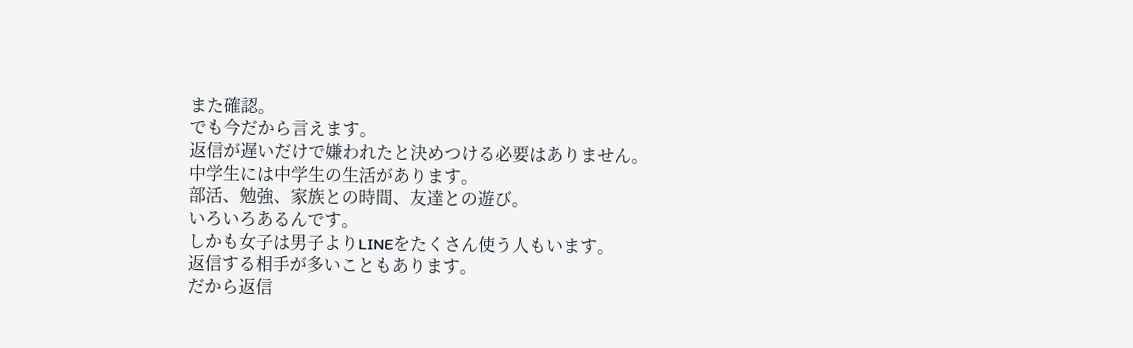また確認。
でも今だから言えます。
返信が遅いだけで嫌われたと決めつける必要はありません。
中学生には中学生の生活があります。
部活、勉強、家族との時間、友達との遊び。
いろいろあるんです。
しかも女子は男子よりLINEをたくさん使う人もいます。
返信する相手が多いこともあります。
だから返信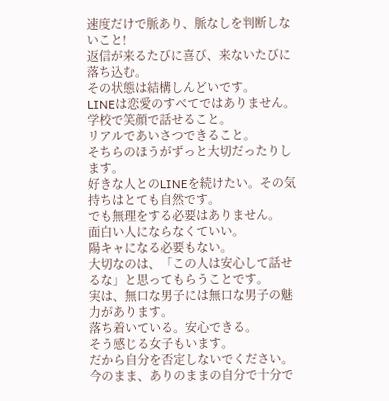速度だけで脈あり、脈なしを判断しないこと!
返信が来るたびに喜び、来ないたびに落ち込む。
その状態は結構しんどいです。
LINEは恋愛のすべてではありません。
学校で笑顔で話せること。
リアルであいさつできること。
そちらのほうがずっと大切だったりします。
好きな人とのLINEを続けたい。その気持ちはとても自然です。
でも無理をする必要はありません。
面白い人にならなくていい。
陽キャになる必要もない。
大切なのは、「この人は安心して話せるな」と思ってもらうことです。
実は、無口な男子には無口な男子の魅力があります。
落ち着いている。安心できる。
そう感じる女子もいます。
だから自分を否定しないでください。
今のまま、ありのままの自分で十分で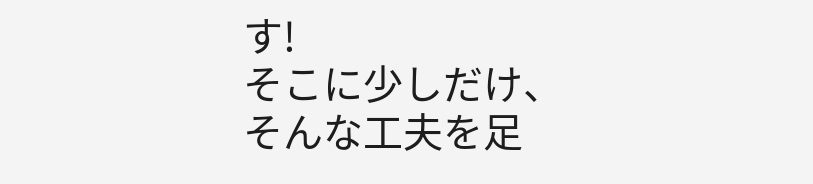す!
そこに少しだけ、
そんな工夫を足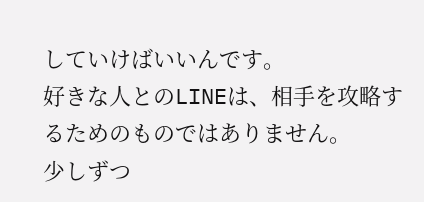していけばいいんです。
好きな人とのLINEは、相手を攻略するためのものではありません。
少しずつ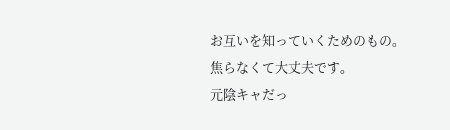お互いを知っていくためのもの。
焦らなくて大丈夫です。
元陰キャだっ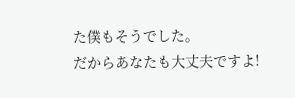た僕もそうでした。
だからあなたも大丈夫ですよ!